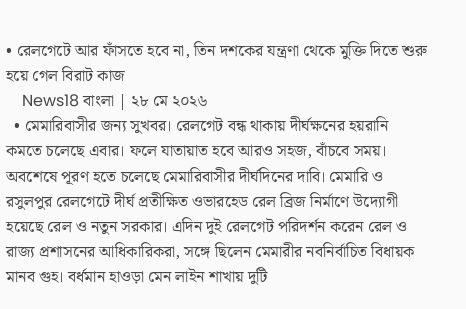• রেলগেটে আর ফাঁসতে হবে না, তিন দশকের যন্ত্রণা থেকে মুক্তি দিতে শুরু হয়ে গেল বিরাট কাজ
    News18 বাংলা | ২৮ মে ২০২৬
  • মেমারিবাসীর জন্য সুখবর। রেলগেট বন্ধ থাকায় দীর্ঘক্ষনের হয়রানি কমতে চলেছে এবার। ফলে যাতায়াত হবে আরও সহজ, বাঁচবে সময়। অবশেষে পূরণ হতে চলেছে মেমারিবাসীর দীর্ঘদিনের দাবি। মেমারি ও রসুলপুর রেলগেটে দীর্ঘ প্রতীক্ষিত ওভারহেড রেল ব্রিজ নির্মাণে উদ্যোগী হয়েছে রেল ও নতুন সরকার। এদিন দুই রেলগেট পরিদর্শন করেন রেল ও রাজ্য প্রশাসনের আধিকারিকরা, সঙ্গে ছিলেন মেমারীর নবনির্বাচিত বিধায়ক মানব গুহ। বর্ধমান হাওড়া মেন লাইন শাখায় দুটি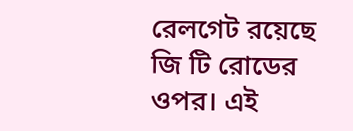রেলগেট রয়েছে জি টি রোডের ওপর। এই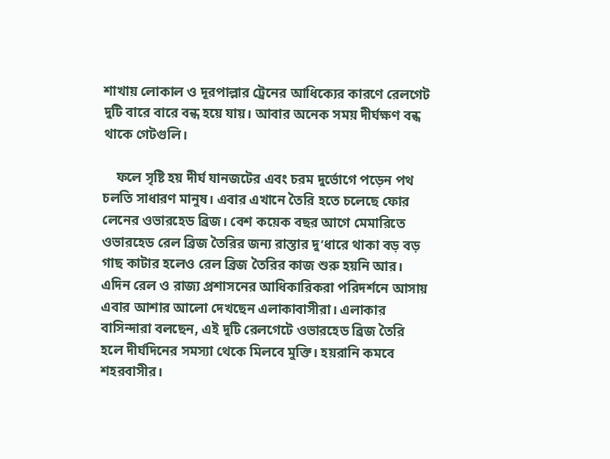শাখায় লোকাল ও দূরপাল্লার ট্রেনের আধিক্যের কারণে রেলগেট দুটি বারে বারে বন্ধ হয়ে যায়। আবার অনেক সময় দীর্ঘক্ষণ বন্ধ থাকে গেটগুলি।

    ফলে সৃষ্টি হয় দীর্ঘ যানজটের এবং চরম দুর্ভোগে পড়েন পথ চলতি সাধারণ মানুষ। এবার এখানে তৈরি হতে চলেছে ফোর লেনের ওভারহেড ব্রিজ। বেশ কয়েক বছর আগে মেমারিতে ওভারহেড রেল ব্রিজ তৈরির জন্য রাস্তার দু’ধারে থাকা বড় বড় গাছ কাটার হলেও রেল ব্রিজ তৈরির কাজ শুরু হয়নি আর। এদিন রেল ও রাজ্য প্রশাসনের আধিকারিকরা পরিদর্শনে আসায় এবার আশার আলো দেখছেন এলাকাবাসীরা। এলাকার বাসিন্দারা বলছেন, এই দুটি রেলগেটে ওভারহেড ব্রিজ তৈরি হলে দীর্ঘদিনের সমস্যা থেকে মিলবে মুক্তি। হয়রানি কমবে শহরবাসীর।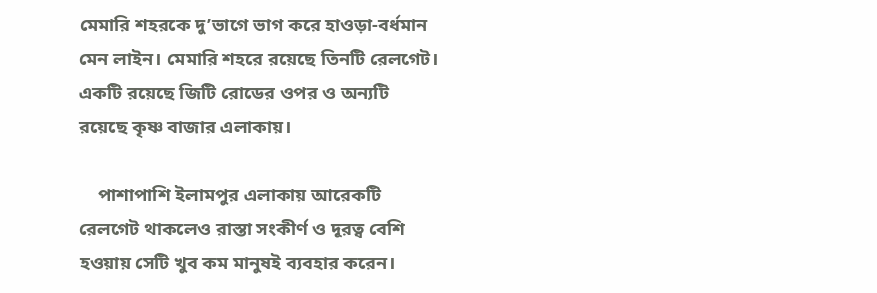মেমারি শহরকে দু’ভাগে ভাগ করে হাওড়া-বর্ধমান মেন লাইন। মেমারি শহরে রয়েছে তিনটি রেলগেট। একটি রয়েছে জিটি রোডের ওপর ও অন্যটি রয়েছে কৃষ্ণ বাজার এলাকায়।

    পাশাপাশি ইলামপুর এলাকায় আরেকটি রেলগেট থাকলেও রাস্তা সংকীর্ণ ও দূরত্ব বেশি হওয়ায় সেটি খুব কম মানুষই ব্যবহার করেন।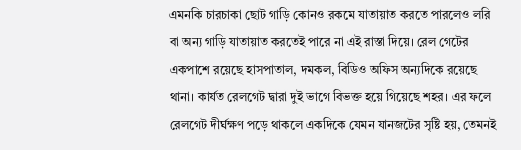এমনকি চারচাকা ছোট গাড়ি কোনও রকমে যাতায়াত করতে পারলেও লরি বা অন্য গাড়ি যাতায়াত করতেই পারে না এই রাস্তা দিয়ে। রেল গেটের একপাশে রয়েছে হাসপাতাল, দমকল, বিডিও অফিস অন্যদিকে রয়েছে থানা। কার্যত রেলগেট দ্বারা দুই ভাগে বিভক্ত হয়ে গিয়েছে শহর। এর ফলে রেলগেট দীর্ঘক্ষণ পড়ে থাকলে একদিকে যেমন যানজটের সৃষ্টি হয়, তেমনই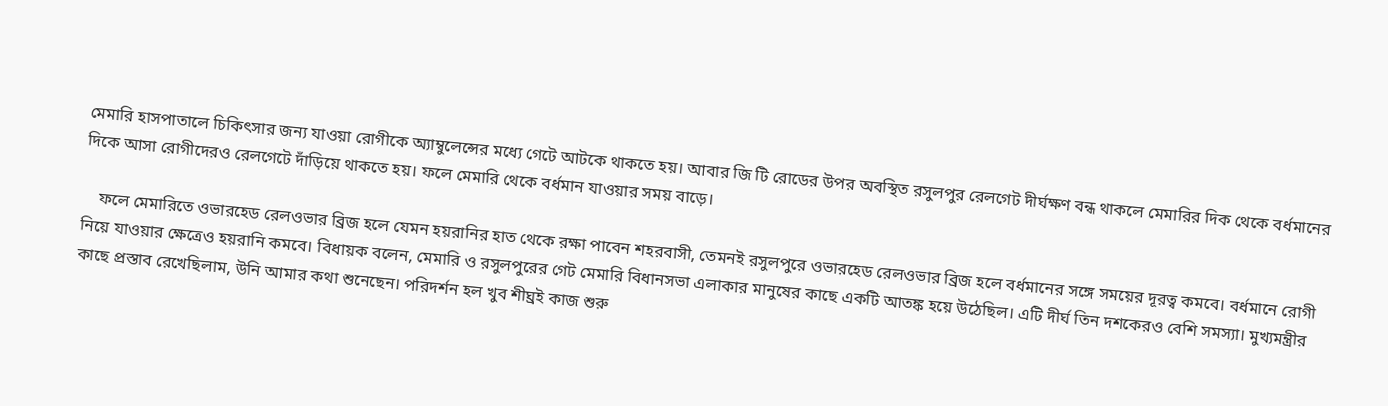মেমারি হাসপাতালে চিকিৎসার জন্য যাওয়া রোগীকে অ্যাম্বুলেন্সের মধ্যে গেটে আটকে থাকতে হয়। আবার জি টি রোডের উপর অবস্থিত রসুলপুর রেলগেট দীর্ঘক্ষণ বন্ধ থাকলে মেমারির দিক থেকে বর্ধমানের দিকে আসা রোগীদেরও রেলগেটে দাঁড়িয়ে থাকতে হয়। ফলে মেমারি থেকে বর্ধমান যাওয়ার সময় বাড়ে।

    ফলে মেমারিতে ওভারহেড রেলওভার ব্রিজ হলে যেমন হয়রানির হাত থেকে রক্ষা পাবেন শহরবাসী, তেমনই রসুলপুরে ওভারহেড রেলওভার ব্রিজ হলে বর্ধমানের সঙ্গে সময়ের দূরত্ব কমবে। বর্ধমানে রোগী নিয়ে যাওয়ার ক্ষেত্রেও হয়রানি কমবে। বিধায়ক বলেন, মেমারি ও রসুলপুরের গেট মেমারি বিধানসভা এলাকার মানুষের কাছে একটি আতঙ্ক হয়ে উঠেছিল। এটি দীর্ঘ তিন দশকেরও বেশি সমস্যা। মুখ্যমন্ত্রীর কাছে প্রস্তাব রেখেছিলাম, উনি আমার কথা শুনেছেন। পরিদর্শন হল খুব শীঘ্রই কাজ শুরু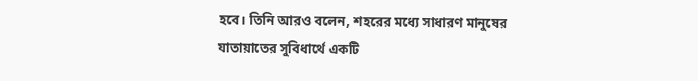হবে। তিনি আরও বলেন, শহরের মধ্যে সাধারণ মানুষের যাতায়াতের সুবিধার্থে একটি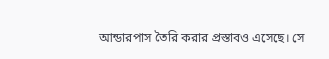আন্ডারপাস তৈরি করার প্রস্তাবও এসেছে। সে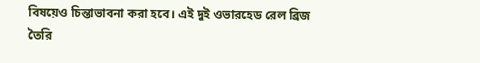বিষয়েও চিন্তাভাবনা করা হবে। এই দুই ওভারহেড রেল ব্রিজ তৈরি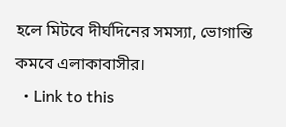হলে মিটবে দীর্ঘদিনের সমস্যা, ভোগান্তি কমবে এলাকাবাসীর।
  • Link to this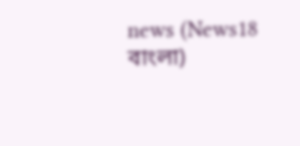news (News18 বাংলা)